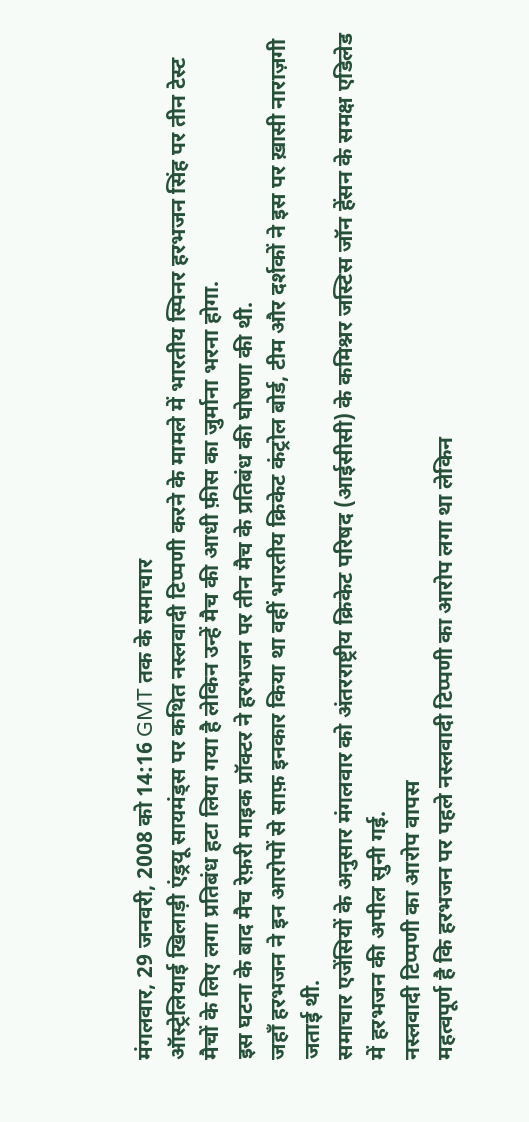मंगलवार, 29 जनवरी, 2008 को 14:16 GMT तक के समाचार
ऑस्ट्रेलियाई खिलाड़ी एंड्रयू सायमंड्स पर कथित नस्लवादी टिप्पणी करने के मामले में भारतीय स्पिनर हरभजन सिंह पर तीन टेस्ट मैचों के लिए लगा प्रतिबंध हटा लिया गया है लेकिन उन्हें मैच की आधी फ़ीस का जुर्माना भरना होगा.
इस घटना के बाद मैच रेफ़री माइक प्रॉक्टर ने हरभजन पर तीन मैच के प्रतिबंध की घोषणा की थी.
जहाँ हरभजन ने इन आरोपों से साफ़ इनकार किया था वहीं भारतीय क्रिकेट कंट्रोल बोर्ड, टीम और दर्शकों ने इस पर ख़ासी नाराज़गी जताई थी.
समाचार एजेंसियों के अनुसार मंगलवार को अंतरराष्ट्रीय क्रिकेट परिषद (आईसीसी) के कमिश्नर जस्टिस जॉन हेंसन के समक्ष एडिलेड में हरभजन की अपील सुनी गई.
नस्लवादी टिप्पणी का आरोप वापस
महत्वपूर्ण है कि हरभजन पर पहले नस्लवादी टिप्पणी का आरोप लगा था लेकिन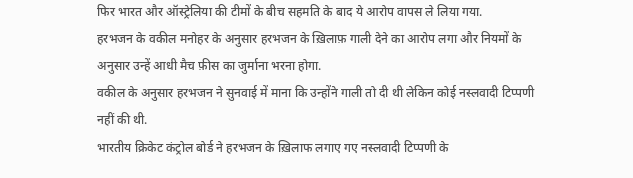फिर भारत और ऑस्ट्रेलिया की टीमों के बीच सहमति के बाद ये आरोप वापस ले लिया गया.
हरभजन के वकील मनोहर के अनुसार हरभजन के ख़िलाफ़ गाली देने का आरोप लगा और नियमों के अनुसार उन्हें आधी मैच फ़ीस का जुर्माना भरना होगा.
वकील के अनुसार हरभजन ने सुनवाई में माना कि उन्होंने गाली तो दी थी लेकिन कोई नस्लवादी टिप्पणी नहीं की थी.
भारतीय क्रिकेट कंट्रोल बोर्ड ने हरभजन के ख़िलाफ लगाए गए नस्लवादी टिप्पणी के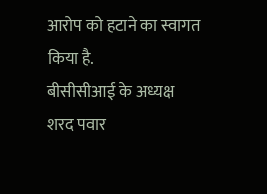आरोप को हटाने का स्वागत किया है.
बीसीसीआई के अध्यक्ष शरद पवार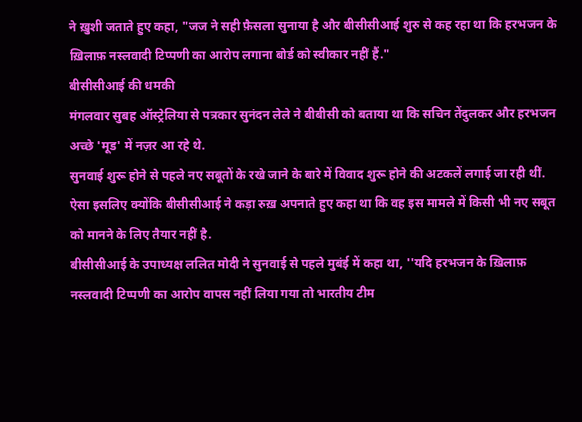ने ख़ुशी जताते हुए कहा, "जज ने सही फ़ैसला सुनाया है और बीसीसीआई शुरु से कह रहा था कि हरभजन के ख़िलाफ़ नस्लवादी टिप्पणी का आरोप लगाना बोर्ड को स्वीकार नहीं हैं."
बीसीसीआई की धमकी
मंगलवार सुबह ऑस्ट्रेलिया से पत्रकार सुनंदन लेले ने बीबीसी को बताया था कि सचिन तेंदुलकर और हरभजन अच्छे 'मूड' में नज़र आ रहे थे.
सुनवाई शुरू होने से पहले नए सबूतों के रखे जाने के बारे में विवाद शुरू होने की अटकलें लगाई जा रही थीं.
ऐसा इसलिए क्योंकि बीसीसीआई ने कड़ा रुख़ अपनाते हुए कहा था कि वह इस मामले में किसी भी नए सबूत को मानने के लिए तैयार नहीं है.
बीसीसीआई के उपाध्यक्ष ललित मोदी ने सुनवाई से पहले मुबंई में कहा था, ''यदि हरभजन के ख़िलाफ़ नस्लवादी टिप्पणी का आरोप वापस नहीं लिया गया तो भारतीय टीम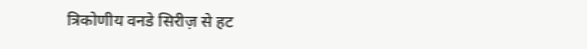त्रिकोणीय वनडे सिरीज़ से हट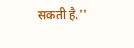सकती है.''